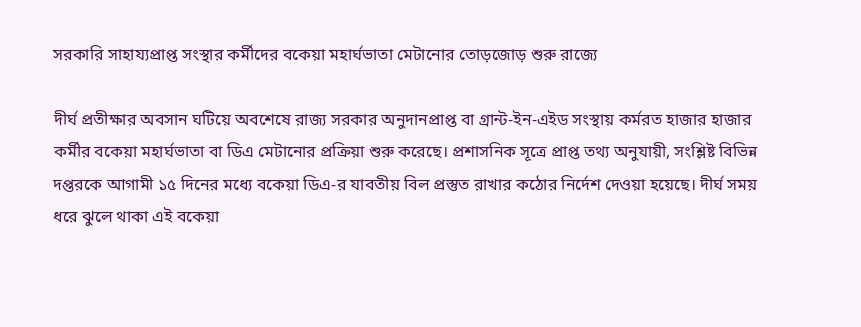সরকারি সাহায্যপ্রাপ্ত সংস্থার কর্মীদের বকেয়া মহার্ঘভাতা মেটানোর তোড়জোড় শুরু রাজ্যে

দীর্ঘ প্রতীক্ষার অবসান ঘটিয়ে অবশেষে রাজ্য সরকার অনুদানপ্রাপ্ত বা গ্রান্ট-ইন-এইড সংস্থায় কর্মরত হাজার হাজার কর্মীর বকেয়া মহার্ঘভাতা বা ডিএ মেটানোর প্রক্রিয়া শুরু করেছে। প্রশাসনিক সূত্রে প্রাপ্ত তথ্য অনুযায়ী, সংশ্লিষ্ট বিভিন্ন দপ্তরকে আগামী ১৫ দিনের মধ্যে বকেয়া ডিএ-র যাবতীয় বিল প্রস্তুত রাখার কঠোর নির্দেশ দেওয়া হয়েছে। দীর্ঘ সময় ধরে ঝুলে থাকা এই বকেয়া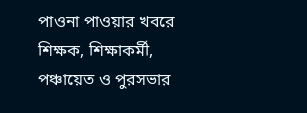পাওনা পাওয়ার খবরে শিক্ষক, শিক্ষাকর্মী, পঞ্চায়েত ও পুরসভার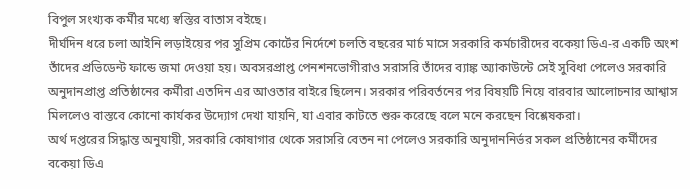বিপুল সংখ্যক কর্মীর মধ্যে স্বস্তির বাতাস বইছে।
দীর্ঘদিন ধরে চলা আইনি লড়াইয়ের পর সুপ্রিম কোর্টের নির্দেশে চলতি বছরের মার্চ মাসে সরকারি কর্মচারীদের বকেয়া ডিএ-র একটি অংশ তাঁদের প্রভিডেন্ট ফান্ডে জমা দেওয়া হয়। অবসরপ্রাপ্ত পেনশনভোগীরাও সরাসরি তাঁদের ব্যাঙ্ক অ্যাকাউন্টে সেই সুবিধা পেলেও সরকারি অনুদানপ্রাপ্ত প্রতিষ্ঠানের কর্মীরা এতদিন এর আওতার বাইরে ছিলেন। সরকার পরিবর্তনের পর বিষয়টি নিয়ে বারবার আলোচনার আশ্বাস মিললেও বাস্তবে কোনো কার্যকর উদ্যোগ দেখা যায়নি, যা এবার কাটতে শুরু করেছে বলে মনে করছেন বিশ্লেষকরা।
অর্থ দপ্তরের সিদ্ধান্ত অনুযায়ী, সরকারি কোষাগার থেকে সরাসরি বেতন না পেলেও সরকারি অনুদাননির্ভর সকল প্রতিষ্ঠানের কর্মীদের বকেয়া ডিএ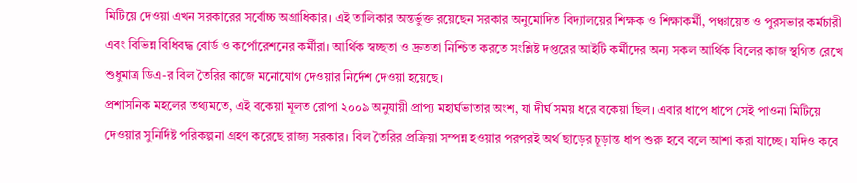মিটিয়ে দেওয়া এখন সরকারের সর্বোচ্চ অগ্রাধিকার। এই তালিকার অন্তর্ভুক্ত রয়েছেন সরকার অনুমোদিত বিদ্যালয়ের শিক্ষক ও শিক্ষাকর্মী, পঞ্চায়েত ও পুরসভার কর্মচারী এবং বিভিন্ন বিধিবদ্ধ বোর্ড ও কর্পোরেশনের কর্মীরা। আর্থিক স্বচ্ছতা ও দ্রুততা নিশ্চিত করতে সংশ্লিষ্ট দপ্তরের আইটি কর্মীদের অন্য সকল আর্থিক বিলের কাজ স্থগিত রেখে শুধুমাত্র ডিএ-র বিল তৈরির কাজে মনোযোগ দেওয়ার নির্দেশ দেওয়া হয়েছে।
প্রশাসনিক মহলের তথ্যমতে, এই বকেয়া মূলত রোপা ২০০৯ অনুযায়ী প্রাপ্য মহার্ঘভাতার অংশ, যা দীর্ঘ সময় ধরে বকেয়া ছিল। এবার ধাপে ধাপে সেই পাওনা মিটিয়ে দেওয়ার সুনির্দিষ্ট পরিকল্পনা গ্রহণ করেছে রাজ্য সরকার। বিল তৈরির প্রক্রিয়া সম্পন্ন হওয়ার পরপরই অর্থ ছাড়ের চূড়ান্ত ধাপ শুরু হবে বলে আশা করা যাচ্ছে। যদিও কবে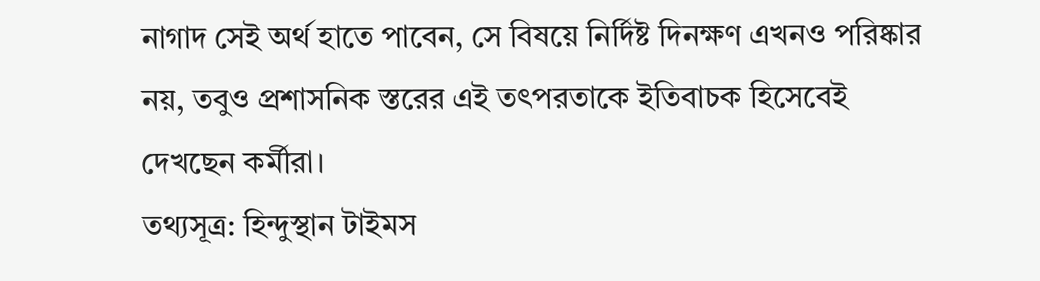নাগাদ সেই অর্থ হাতে পাবেন, সে বিষয়ে নির্দিষ্ট দিনক্ষণ এখনও পরিষ্কার নয়, তবুও প্রশাসনিক স্তরের এই তৎপরতাকে ইতিবাচক হিসেবেই দেখছেন কর্মীরা।
তথ্যসূত্র: হিন্দুস্থান টাইমস